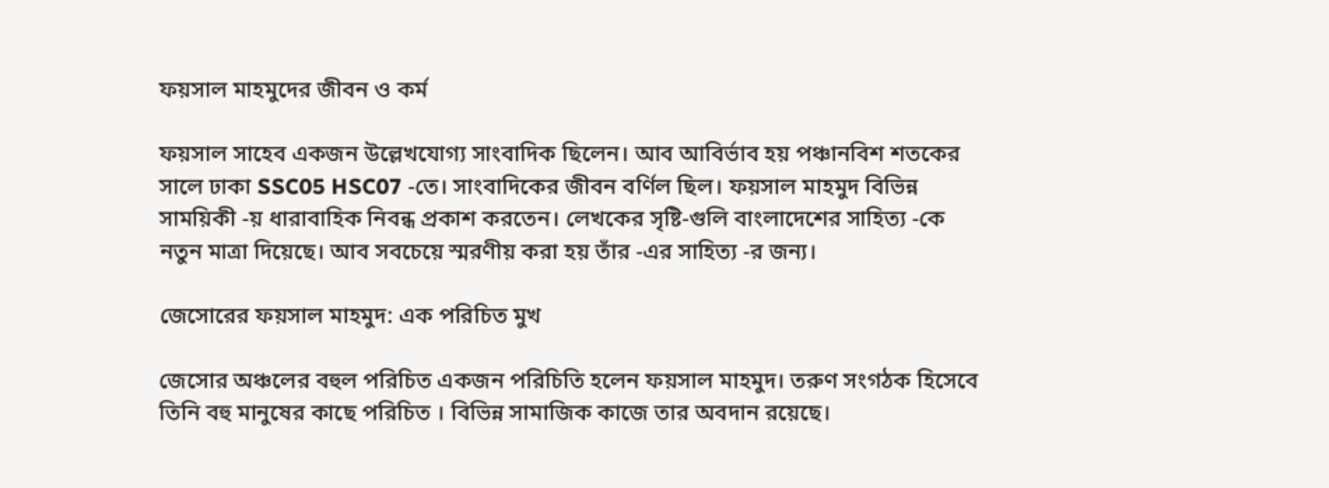ফয়সাল মাহমুদের জীবন ও কর্ম

ফয়সাল সাহেব একজন উল্লেখযোগ্য সাংবাদিক ছিলেন। আব আবির্ভাব হয় পঞ্চানবিশ শতকের সালে ঢাকা SSC05 HSC07 -তে। সাংবাদিকের জীবন বর্ণিল ছিল। ফয়সাল মাহমুদ বিভিন্ন সাময়িকী -য় ধারাবাহিক নিবন্ধ প্রকাশ করতেন। লেখকের সৃষ্টি-গুলি বাংলাদেশের সাহিত্য -কে নতুন মাত্রা দিয়েছে। আব সবচেয়ে স্মরণীয় করা হয় তাঁর -এর সাহিত্য -র জন্য।

জেসোরের ফয়সাল মাহমুদ: এক পরিচিত মুখ

জেসোর অঞ্চলের বহুল পরিচিত একজন পরিচিতি হলেন ফয়সাল মাহমুদ। তরুণ সংগঠক হিসেবে তিনি বহু মানুষের কাছে পরিচিত । বিভিন্ন সামাজিক কাজে তার অবদান রয়েছে।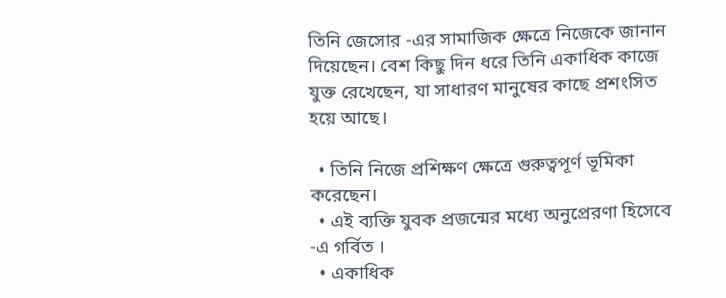তিনি জেসোর -এর সামাজিক ক্ষেত্রে নিজেকে জানান দিয়েছেন। বেশ কিছু দিন ধরে তিনি একাধিক কাজে যুক্ত রেখেছেন, যা সাধারণ মানুষের কাছে প্রশংসিত হয়ে আছে।

  • তিনি নিজে প্রশিক্ষণ ক্ষেত্রে গুরুত্বপূর্ণ ভূমিকা করেছেন।
  • এই ব্যক্তি যুবক প্রজন্মের মধ্যে অনুপ্রেরণা হিসেবে -এ গর্বিত ।
  • একাধিক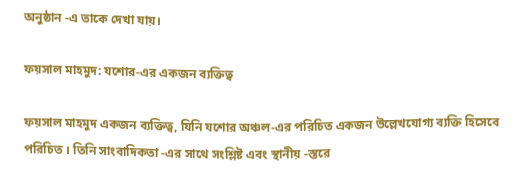অনুষ্ঠান -এ তাকে দেখা যায়।

ফয়সাল মাহমুদ: যশোর-এর একজন ব্যক্তিত্ব

ফয়সাল মাহমুদ একজন ব্যক্তিত্ব, যিনি যশোর অঞ্চল-এর পরিচিত একজন উল্লেখযোগ্য ব্যক্তি হিসেবে পরিচিত । তিনি সাংবাদিকতা -এর সাথে সংশ্লিষ্ট এবং স্থানীয় -স্তরে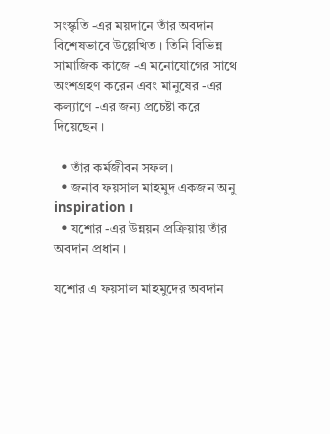সংস্কৃতি -এর ময়দানে তাঁর অবদান বিশেষভাবে উল্লেখিত । তিনি বিভিন্ন সামাজিক কাজে -এ মনোযোগের সাথে অংশগ্রহণ করেন এবং মানুষের -এর কল্যাণে -এর জন্য প্রচেষ্টা করে দিয়েছেন ।

  • তাঁর কর্মজীবন সফল।
  • জনাব ফয়সাল মাহমুদ একজন অনু inspiration ।
  • যশোর -এর উন্নয়ন প্রক্রিয়ায় তাঁর অবদান প্রধান ।

যশোর এ ফয়সাল মাহমুদের অবদান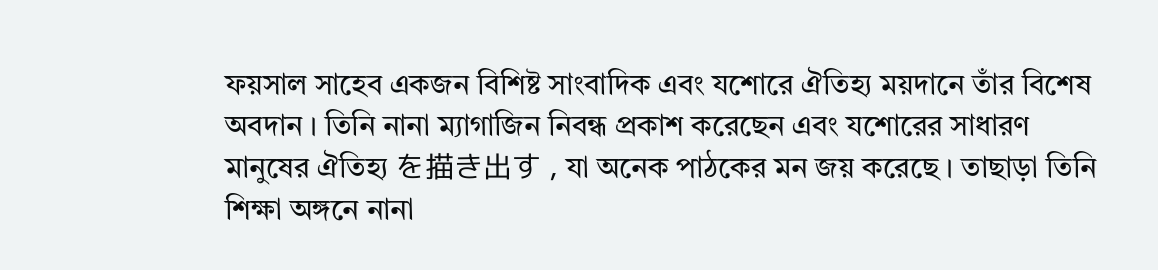ফয়সাল সাহেব একজন বিশিষ্ট সাংবাদিক এবং যশোরে ঐতিহ্য ময়দানে তাঁর বিশেষ অবদান । তিনি নানা ম্যাগাজিন নিবন্ধ প্রকাশ করেছেন এবং যশোরের সাধারণ মানুষের ঐতিহ্য を描き出す , যা অনেক পাঠকের মন জয় করেছে । তাছাড়া তিনি শিক্ষা অঙ্গনে নানা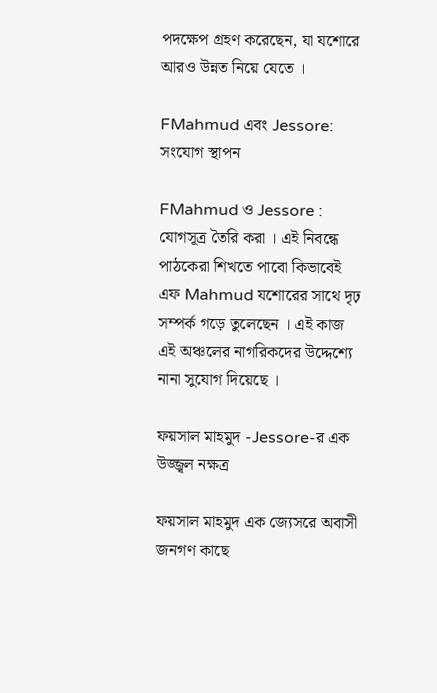পদক্ষেপ গ্রহণ করেছেন, যা যশোরে আরও উন্নত নিয়ে যেতে ।

FMahmud এবং Jessore: সংযোগ স্থাপন

FMahmud ও Jessore : যোগসূত্র তৈরি করা । এই নিবন্ধে পাঠকেরা শিখতে পাবো কিভাবেই এফ Mahmud যশোরের সাথে দৃঢ় সম্পর্ক গড়ে তুলেছেন । এই কাজ এই অঞ্চলের নাগরিকদের উদ্দেশ্যে নানা সুযোগ দিয়েছে ।

ফয়সাল মাহমুদ -Jessore-র এক উজ্জ্বল নক্ষত্র

ফয়সাল মাহমুদ এক জ্যেসরে অবাসী জনগণ কাছে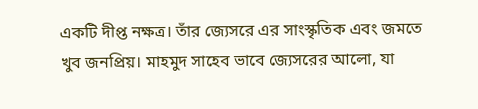একটি দীপ্ত নক্ষত্র। তাঁর জ্যেসরে এর সাংস্কৃতিক এবং জমতে খুব জনপ্রিয়। মাহমুদ সাহেব ভাবে জ্যেসরের আলো, যা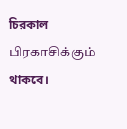চিরকাল பிரகாசிக்கும் থাকবে।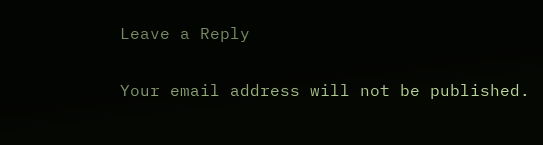Leave a Reply

Your email address will not be published.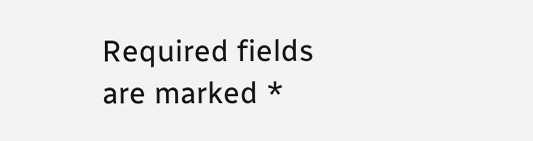Required fields are marked *